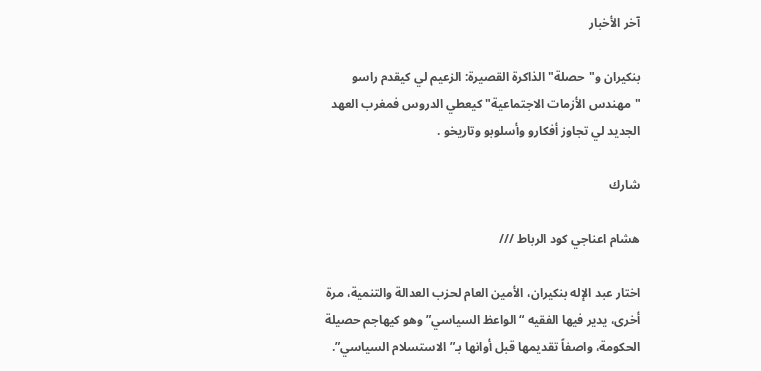آخر الأخبار

بنكيران و"حصلة" الذاكرة القصيرة: الزعيم لي كيقدم راسو "مهندس الأزمات الاجتماعية" كيعطي الدروس فمغرب العهد الجديد لي تجاوز أفكارو وأسلوبو وتاريخو .

شارك

هشام اعناجي كود الرباط ///

اختار عبد الإله بنكيران، الأمين العام لحزب العدالة والتنمية، مرة أخرى، يدير فيها الفقيه “الواعظ السياسي” وهو كيهاجم حصيلة الحكومة، واصفاً تقديمها قبل أوانها بـ”الاستسلام السياسي”.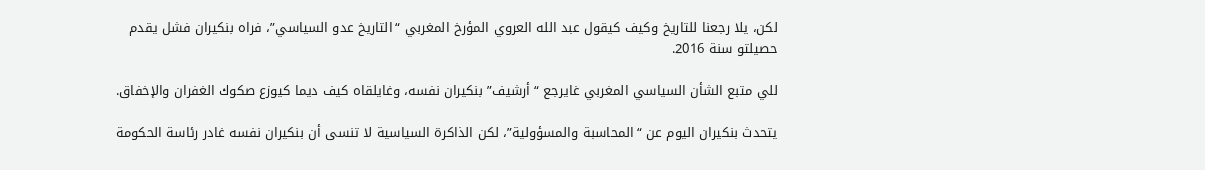لكن، يلا رجعنا للتاريخ وكيف كيقول عبد الله العروي المؤرخ المغربي “التاريخ عدو السياسي”، فراه بنكيران فشل يقدم حصيلتو سنة 2016.

للي متبع الشأن السياسي المغربي غايرجع “أرشيف” بنكيران نفسه، وغايلقاه كيف ديما كيوزع صكوك الغفران والإخفاق.

يتحدث بنكيران اليوم عن “المحاسبة والمسؤولية”، لكن الذاكرة السياسية لا تنسى أن بنكيران نفسه غادر رئاسة الحكومة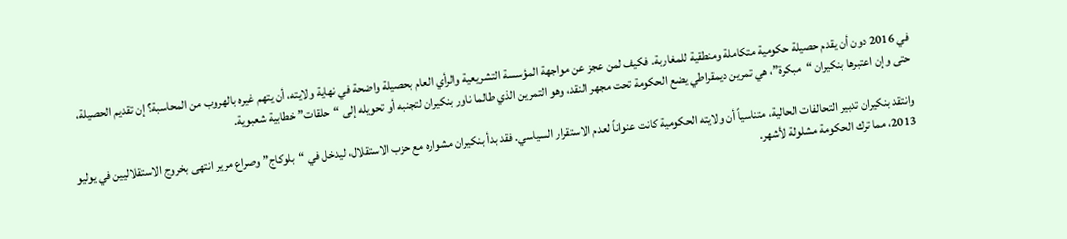في 2016 دون أن يقدم حصيلة حكومية متكاملة ومنطقية للمغاربة. فكيف لمن عجز عن مواجهة المؤسسة التشريعية والرأي العام بحصيلة واضحة في نهاية ولايته، أن يتهم غيره بالهروب من المحاسبة؟ إن تقديم الحصيلة، حتى وإن اعتبرها بنكيران “مبكرة”، هي تمرين ديمقراطي يضع الحكومة تحت مجهر النقد، وهو التمرين الذي طالما ناور بنكيران لتجنبه أو تحويله إلى “حلقات” خطابية شعبوية.

وانتقد بنكيران تدبير التحالفات الحالية، متناسياً أن ولايته الحكومية كانت عنواناً لعدم الاستقرار السياسي. فقد بدأ بنكيران مشواره مع حزب الاستقلال، ليدخل في “بلوكاج” وصراع مرير انتهى بخروج الاستقلاليين في يوليو 2013، مما ترك الحكومة مشلولة لأشهر.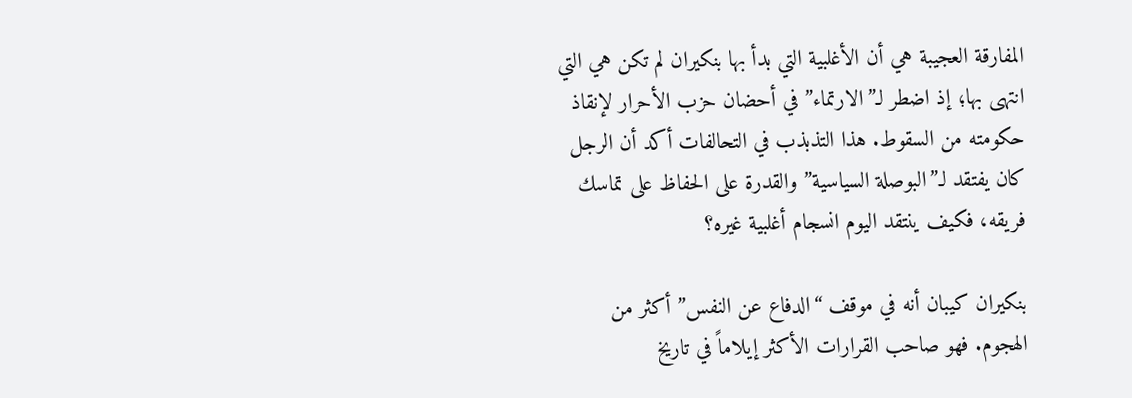المفارقة العجيبة هي أن الأغلبية التي بدأ بها بنكيران لم تكن هي التي انتهى بها؛ إذ اضطر لـ”الارتماء” في أحضان حزب الأحرار لإنقاذ حكومته من السقوط. هذا التذبذب في التحالفات أكد أن الرجل كان يفتقد لـ”البوصلة السياسية” والقدرة على الحفاظ على تماسك فريقه، فكيف ينتقد اليوم انسجام أغلبية غيره؟

بنكيران كيبان أنه في موقف “الدفاع عن النفس” أكثر من الهجوم. فهو صاحب القرارات الأكثر إيلاماً في تاريخ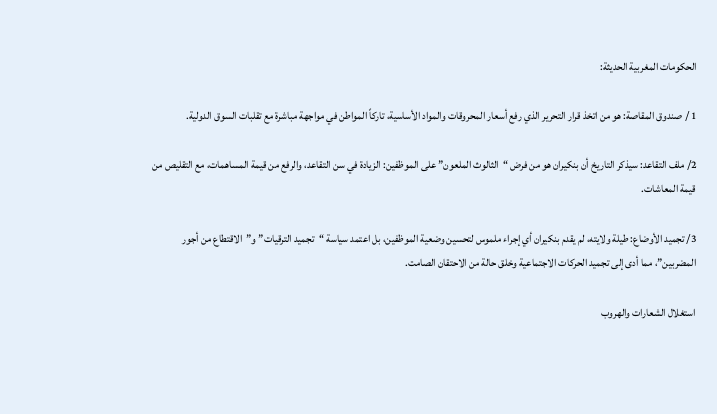الحكومات المغربية الحديثة:

1 / صندوق المقاصة: هو من اتخذ قرار التحرير الذي رفع أسعار المحروقات والمواد الأساسية، تاركاً المواطن في مواجهة مباشرة مع تقلبات السوق الدولية.

2/ ملف التقاعد: سيذكر التاريخ أن بنكيران هو من فرض “الثالوث الملعون” على الموظفين: الزيادة في سن التقاعد، والرفع من قيمة المساهمات، مع التقليص من قيمة المعاشات.

3/ تجميد الأوضاع: طيلة ولايته، لم يقدم بنكيران أي إجراء ملموس لتحسين وضعية الموظفين، بل اعتمد سياسة “تجميد الترقيات” و”الاقتطاع من أجور المضربين”، مما أدى إلى تجميد الحركات الاجتماعية وخلق حالة من الاحتقان الصامت.

استغلال الشعارات والهروب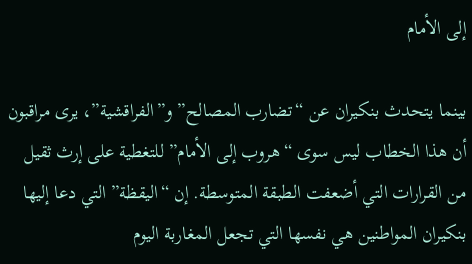إلى الأمام

بينما يتحدث بنكيران عن “تضارب المصالح” و”الفراقشية”، يرى مراقبون أن هذا الخطاب ليس سوى “هروب إلى الأمام” للتغطية على إرث ثقيل من القرارات التي أضعفت الطبقة المتوسطة. إن “اليقظة” التي دعا إليها بنكيران المواطنين هي نفسها التي تجعل المغاربة اليوم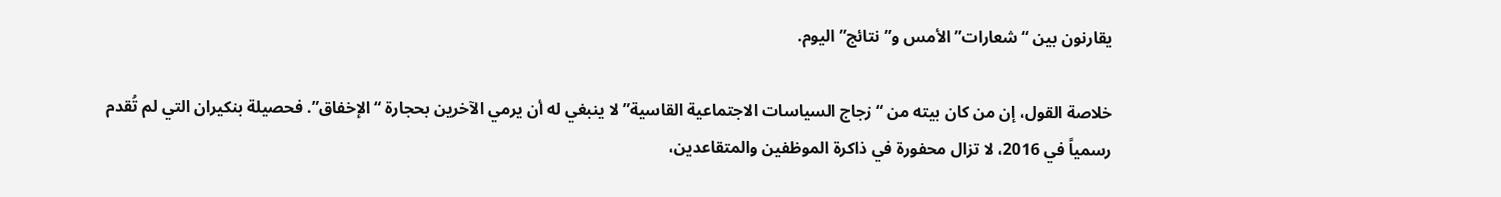يقارنون بين “شعارات” الأمس و”نتائج” اليوم.

خلاصة القول، إن من كان بيته من “زجاج السياسات الاجتماعية القاسية” لا ينبغي له أن يرمي الآخرين بحجارة “الإخفاق”. فحصيلة بنكيران التي لم تُقدم رسمياً في 2016، لا تزال محفورة في ذاكرة الموظفين والمتقاعدين،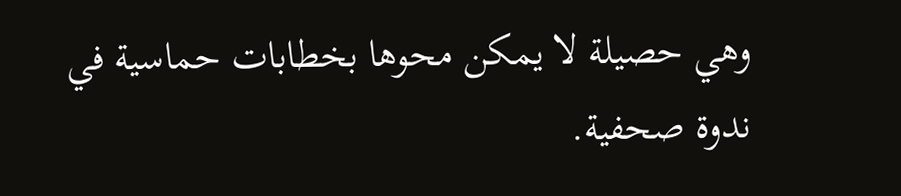وهي حصيلة لا يمكن محوها بخطابات حماسية في ندوة صحفية.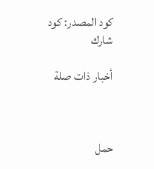كود المصدر: كود
شارك

أخبار ذات صلة



حمل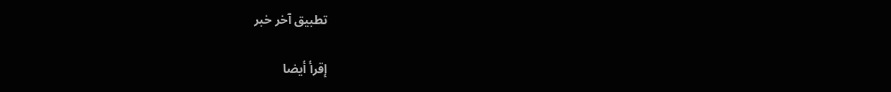تطبيق آخر خبر

إقرأ أيضا